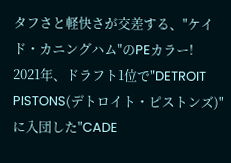タフさと軽快さが交差する、"ケイド・カニングハム"のPEカラー!
2021年、ドラフト1位で"DETROIT PISTONS(デトロイト・ピストンズ)"に入団した"CADE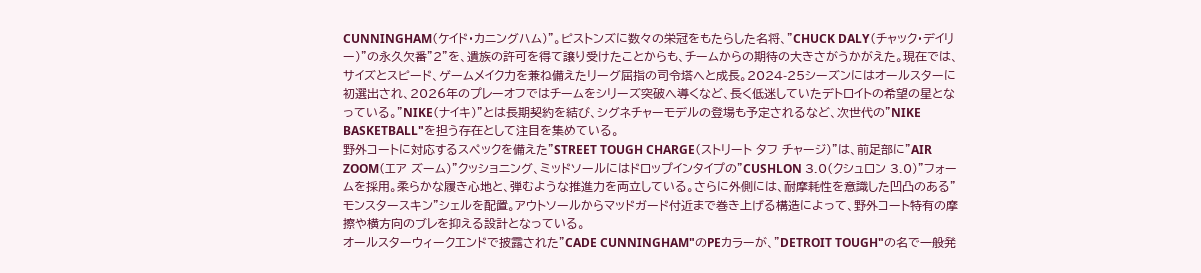CUNNINGHAM(ケイド・カニングハム)"。ピストンズに数々の栄冠をもたらした名将、"CHUCK DALY(チャック・デイリー)"の永久欠番"2"を、遺族の許可を得て譲り受けたことからも、チームからの期待の大きさがうかがえた。現在では、サイズとスピード、ゲームメイク力を兼ね備えたリーグ屈指の司令塔へと成長。2024-25シーズンにはオールスターに初選出され、2026年のプレーオフではチームをシリーズ突破へ導くなど、長く低迷していたデトロイトの希望の星となっている。"NIKE(ナイキ)"とは長期契約を結び、シグネチャーモデルの登場も予定されるなど、次世代の"NIKE BASKETBALL"を担う存在として注目を集めている。
野外コートに対応するスペックを備えた"STREET TOUGH CHARGE(ストリート タフ チャージ)"は、前足部に"AIR ZOOM(エア ズーム)"クッショニング、ミッドソールにはドロップインタイプの"CUSHLON 3.0(クシュロン 3.0)"フォームを採用。柔らかな履き心地と、弾むような推進力を両立している。さらに外側には、耐摩耗性を意識した凹凸のある"モンスタースキン"シェルを配置。アウトソールからマッドガード付近まで巻き上げる構造によって、野外コート特有の摩擦や横方向のブレを抑える設計となっている。
オールスターウィークエンドで披露された"CADE CUNNINGHAM"のPEカラーが、"DETROIT TOUGH"の名で一般発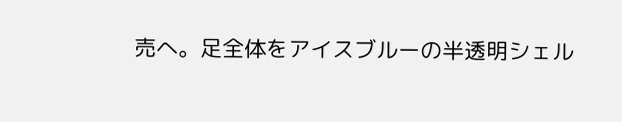売へ。足全体をアイスブルーの半透明シェル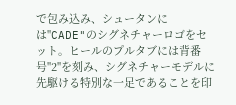で包み込み、シュータンには"CADE"のシグネチャーロゴをセット。ヒールのプルタブには背番号"2"を刻み、シグネチャーモデルに先駆ける特別な一足であることを印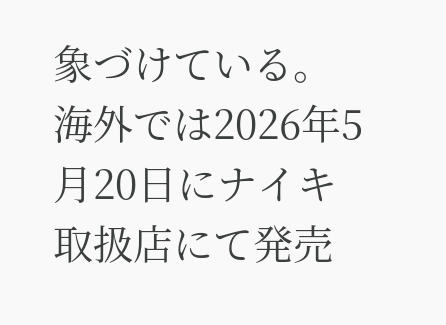象づけている。
海外では2026年5月20日にナイキ取扱店にて発売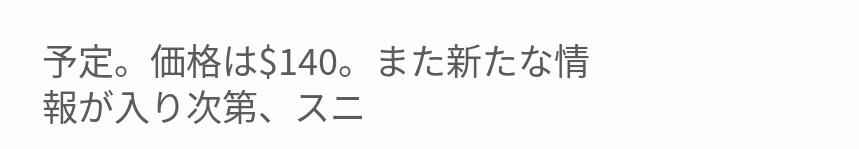予定。価格は$140。また新たな情報が入り次第、スニ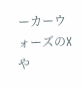ーカーウォーズのXや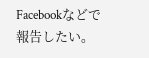Facebookなどで報告したい。